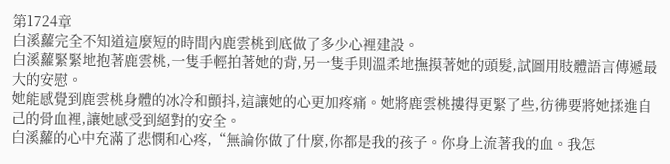第1724章
白溪蘿完全不知道這麼短的時間內鹿雲桃到底做了多少心裡建設。
白溪蘿緊緊地抱著鹿雲桃,一隻手輕拍著她的背,另一隻手則溫柔地撫摸著她的頭髮,試圖用肢體語言傳遞最大的安慰。
她能感覺到鹿雲桃身體的冰冷和顫抖,這讓她的心更加疼痛。她將鹿雲桃摟得更緊了些,彷彿要將她揉進自己的骨血裡,讓她感受到絕對的安全。
白溪蘿的心中充滿了悲憫和心疼,“無論你做了什麼,你都是我的孩子。你身上流著我的血。我怎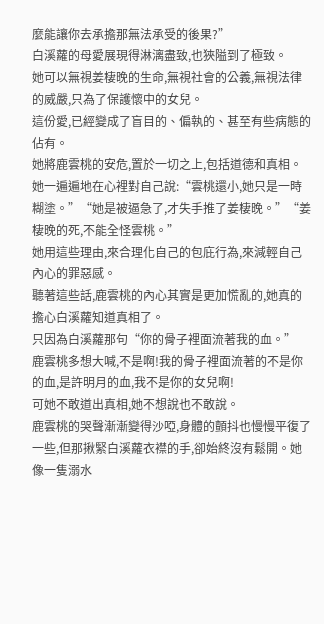麼能讓你去承擔那無法承受的後果?”
白溪蘿的母愛展現得淋漓盡致,也狹隘到了極致。
她可以無視姜棲晚的生命,無視社會的公義,無視法律的威嚴,只為了保護懷中的女兒。
這份愛,已經變成了盲目的、偏執的、甚至有些病態的佔有。
她將鹿雲桃的安危,置於一切之上,包括道德和真相。
她一遍遍地在心裡對自己說:“雲桃還小,她只是一時糊塗。”“她是被逼急了,才失手推了姜棲晚。”“姜棲晚的死,不能全怪雲桃。”
她用這些理由,來合理化自己的包庇行為,來減輕自己內心的罪惡感。
聽著這些話,鹿雲桃的內心其實是更加慌亂的,她真的擔心白溪蘿知道真相了。
只因為白溪蘿那句“你的骨子裡面流著我的血。”
鹿雲桃多想大喊,不是啊!我的骨子裡面流著的不是你的血,是許明月的血,我不是你的女兒啊!
可她不敢道出真相,她不想說也不敢說。
鹿雲桃的哭聲漸漸變得沙啞,身體的顫抖也慢慢平復了一些,但那揪緊白溪蘿衣襟的手,卻始終沒有鬆開。她像一隻溺水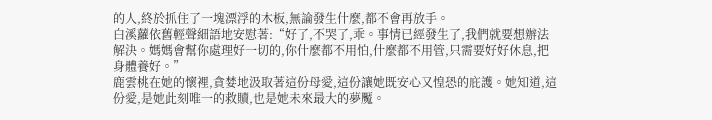的人,終於抓住了一塊漂浮的木板,無論發生什麼,都不會再放手。
白溪蘿依舊輕聲細語地安慰著:“好了,不哭了,乖。事情已經發生了,我們就要想辦法解決。媽媽會幫你處理好一切的,你什麼都不用怕,什麼都不用管,只需要好好休息,把身體養好。”
鹿雲桃在她的懷裡,貪婪地汲取著這份母愛,這份讓她既安心又惶恐的庇護。她知道,這份愛,是她此刻唯一的救贖,也是她未來最大的夢魘。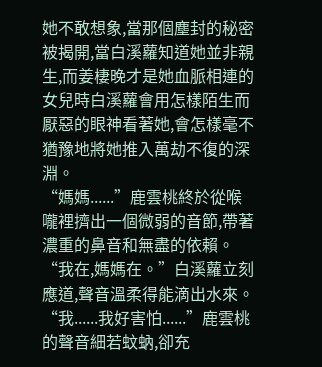她不敢想象,當那個塵封的秘密被揭開,當白溪蘿知道她並非親生,而姜棲晚才是她血脈相連的女兒時白溪蘿會用怎樣陌生而厭惡的眼神看著她,會怎樣毫不猶豫地將她推入萬劫不復的深淵。
“媽媽......”鹿雲桃終於從喉嚨裡擠出一個微弱的音節,帶著濃重的鼻音和無盡的依賴。
“我在,媽媽在。”白溪蘿立刻應道,聲音溫柔得能滴出水來。
“我......我好害怕......”鹿雲桃的聲音細若蚊蚋,卻充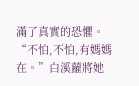滿了真實的恐懼。
“不怕,不怕,有媽媽在。”白溪蘿將她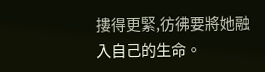摟得更緊,彷彿要將她融入自己的生命。